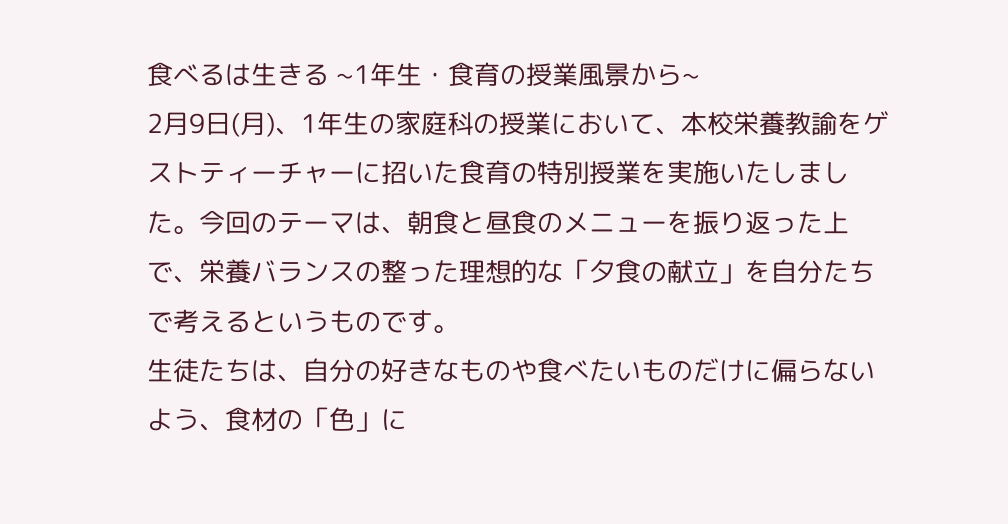食べるは生きる ~1年生・食育の授業風景から~
2月9日(月)、1年生の家庭科の授業において、本校栄養教諭をゲストティーチャーに招いた食育の特別授業を実施いたしました。今回のテーマは、朝食と昼食のメニューを振り返った上で、栄養バランスの整った理想的な「夕食の献立」を自分たちで考えるというものです。
生徒たちは、自分の好きなものや食べたいものだけに偏らないよう、食材の「色」に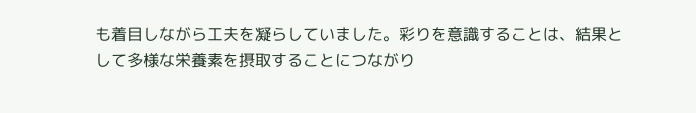も着目しながら工夫を凝らしていました。彩りを意識することは、結果として多様な栄養素を摂取することにつながり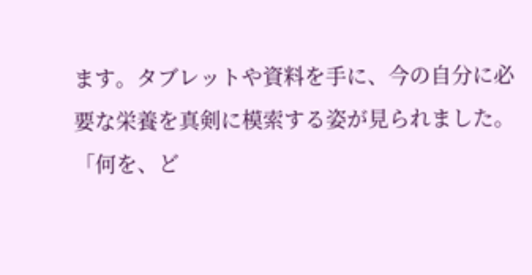ます。タブレットや資料を手に、今の自分に必要な栄養を真剣に模索する姿が見られました。
「何を、ど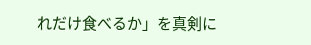れだけ食べるか」を真剣に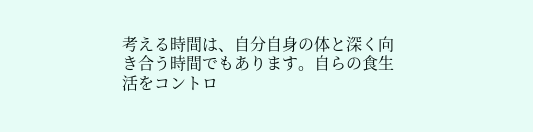考える時間は、自分自身の体と深く向き合う時間でもあります。自らの食生活をコントロ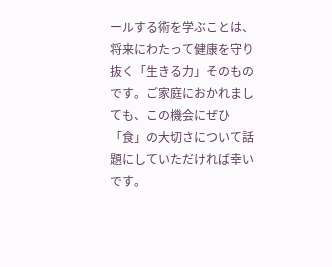ールする術を学ぶことは、将来にわたって健康を守り抜く「生きる力」そのものです。ご家庭におかれましても、この機会にぜひ「食」の大切さについて話題にしていただければ幸いです。